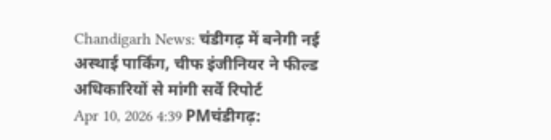Chandigarh News: चंडीगढ़ में बनेगी नई अस्थाई पार्किंग, चीफ इंजीनियर ने फील्ड अधिकारियों से मांगी सर्वे रिपोर्ट
Apr 10, 2026 4:39 PMचंडीगढ़: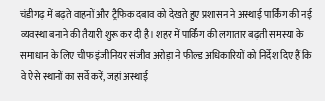चंडीगढ़ में बढ़ते वाहनों और ट्रैफिक दबाव को देखते हुए प्रशासन ने अस्थाई पार्किंग की नई व्यवस्था बनाने की तैयारी शुरू कर दी है। शहर में पार्किंग की लगातार बढ़ती समस्या के समाधान के लिए चीफ इंजीनियर संजीव अरोड़ा ने फील्ड अधिकारियों को निर्देश दिए हैं कि वे ऐसे स्थानों का सर्वे करें, जहां अस्थाई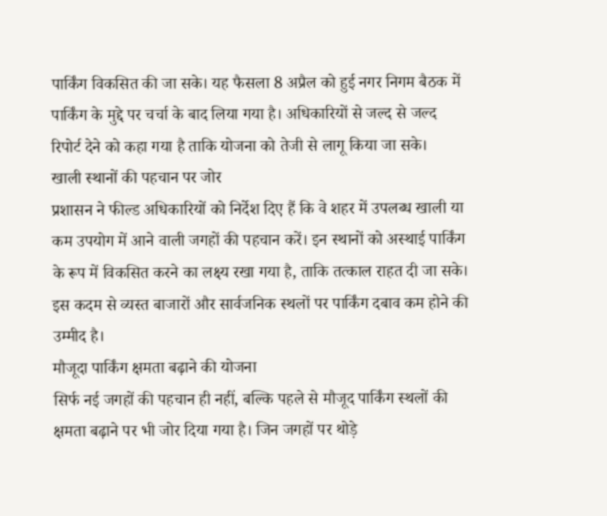पार्किंग विकसित की जा सके। यह फैसला 8 अप्रैल को हुई नगर निगम बैठक में पार्किंग के मुद्दे पर चर्चा के बाद लिया गया है। अधिकारियों से जल्द से जल्द रिपोर्ट देने को कहा गया है ताकि योजना को तेजी से लागू किया जा सके।
खाली स्थानों की पहचान पर जोर
प्रशासन ने फील्ड अधिकारियों को निर्देश दिए हैं कि वे शहर में उपलब्ध खाली या कम उपयोग में आने वाली जगहों की पहचान करें। इन स्थानों को अस्थाई पार्किंग के रूप में विकसित करने का लक्ष्य रखा गया है, ताकि तत्काल राहत दी जा सके। इस कदम से व्यस्त बाजारों और सार्वजनिक स्थलों पर पार्किंग दबाव कम होने की उम्मीद है।
मौजूदा पार्किंग क्षमता बढ़ाने की योजना
सिर्फ नई जगहों की पहचान ही नहीं, बल्कि पहले से मौजूद पार्किंग स्थलों की क्षमता बढ़ाने पर भी जोर दिया गया है। जिन जगहों पर थोड़े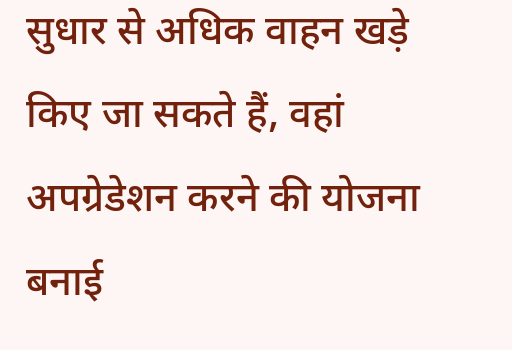सुधार से अधिक वाहन खड़े किए जा सकते हैं, वहां अपग्रेडेशन करने की योजना बनाई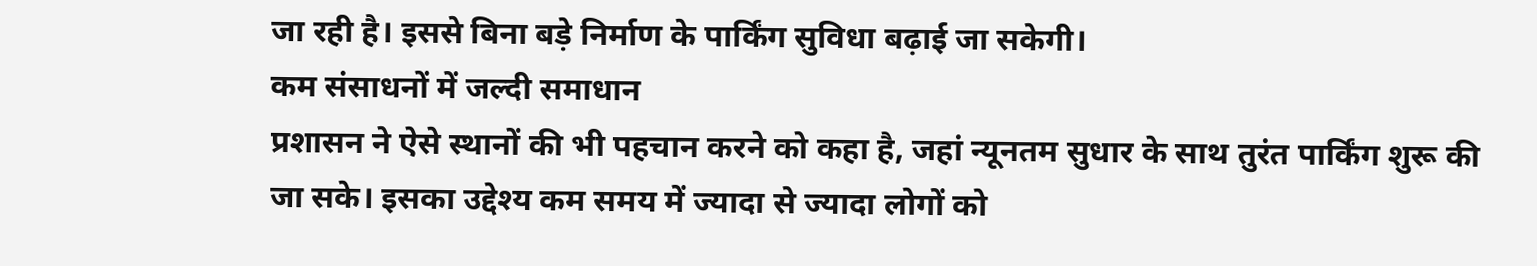जा रही है। इससे बिना बड़े निर्माण के पार्किंग सुविधा बढ़ाई जा सकेगी।
कम संसाधनों में जल्दी समाधान
प्रशासन ने ऐसे स्थानों की भी पहचान करने को कहा है, जहां न्यूनतम सुधार के साथ तुरंत पार्किंग शुरू की जा सके। इसका उद्देश्य कम समय में ज्यादा से ज्यादा लोगों को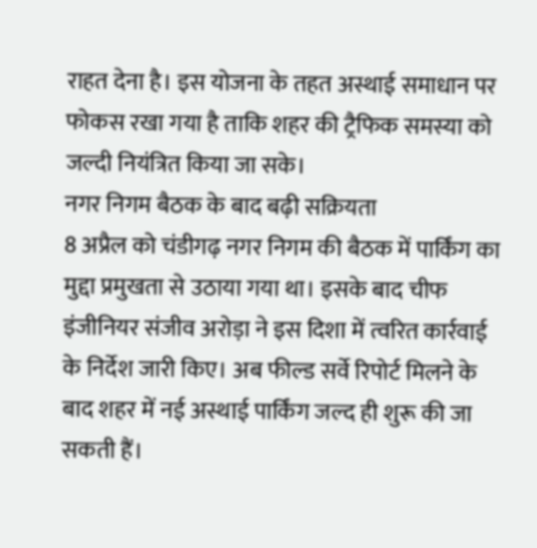राहत देना है। इस योजना के तहत अस्थाई समाधान पर फोकस रखा गया है ताकि शहर की ट्रैफिक समस्या को जल्दी नियंत्रित किया जा सके।
नगर निगम बैठक के बाद बढ़ी सक्रियता
8 अप्रैल को चंडीगढ़ नगर निगम की बैठक में पार्किंग का मुद्दा प्रमुखता से उठाया गया था। इसके बाद चीफ इंजीनियर संजीव अरोड़ा ने इस दिशा में त्वरित कार्रवाई के निर्देश जारी किए। अब फील्ड सर्वे रिपोर्ट मिलने के बाद शहर में नई अस्थाई पार्किंग जल्द ही शुरू की जा सकती हैं।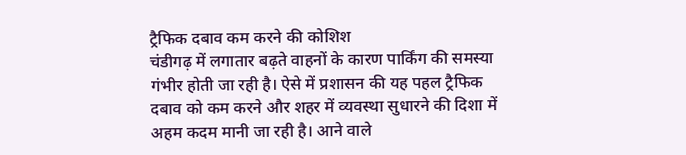ट्रैफिक दबाव कम करने की कोशिश
चंडीगढ़ में लगातार बढ़ते वाहनों के कारण पार्किंग की समस्या गंभीर होती जा रही है। ऐसे में प्रशासन की यह पहल ट्रैफिक दबाव को कम करने और शहर में व्यवस्था सुधारने की दिशा में अहम कदम मानी जा रही है। आने वाले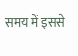समय में इससे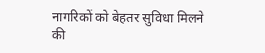नागरिकों को बेहतर सुविधा मिलने की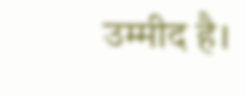उम्मीद है।